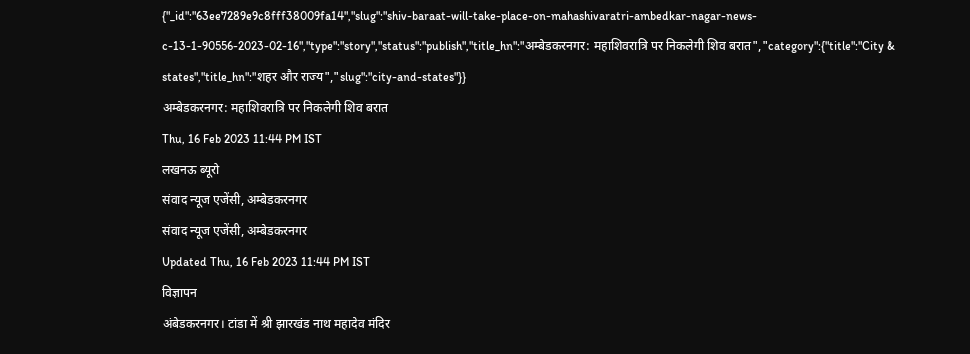{"_id":"63ee7289e9c8fff38009fa14","slug":"shiv-baraat-will-take-place-on-mahashivaratri-ambedkar-nagar-news-c-13-1-90556-2023-02-16","type":"story","status":"publish","title_hn":"अम्बेडकरनगर: महाशिवरात्रि पर निकलेगी शिव बरात","category":{"title":"City & states","title_hn":"शहर और राज्य","slug":"city-and-states"}}
अम्बेडकरनगर: महाशिवरात्रि पर निकलेगी शिव बरात
Thu, 16 Feb 2023 11:44 PM IST
लखनऊ ब्यूरो
संवाद न्यूज एजेंसी, अम्बेडकरनगर
संवाद न्यूज एजेंसी, अम्बेडकरनगर
Updated Thu, 16 Feb 2023 11:44 PM IST
विज्ञापन
अंबेडकरनगर। टांडा में श्री झारखंड नाथ महादेव मंदिर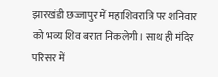झारखंडी छज्जापुर में महाशिवरात्रि पर शनिवार को भव्य शिव बरात निकलेगी। साथ ही मंदिर परिसर में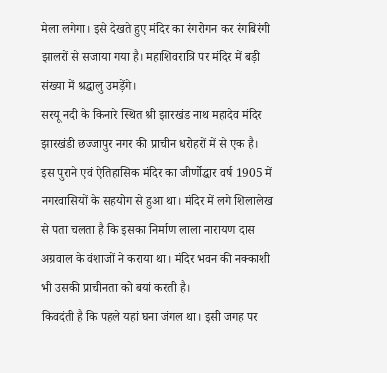मेला लगेगा। इसे देखते हुए मंदिर का रंगरोगन कर रंगबिरंगी झालरों से सजाया गया है। महाशिवरात्रि पर मंदिर में बड़ी संख्या में श्रद्धालु उमड़ेंगे।
सरयू नदी के किनारे स्थित श्री झारखंड नाथ महादेव मंदिर झारखंडी छज्जापुर नगर की प्राचीन धरोहरों में से एक है। इस पुराने एवं ऐतिहासिक मंदिर का जीर्णोद्धार वर्ष 1905 में नगरवासियों के सहयोग से हुआ था। मंदिर में लगे शिलालेख से पता चलता है कि इसका निर्माण लाला नारायण दास अग्रवाल के वंशाजों ने कराया था। मंदिर भवन की नक्काशी भी उसकी प्राचीनता को बयां करती है।
किवदंती है कि पहले यहां घना जंगल था। इसी जगह पर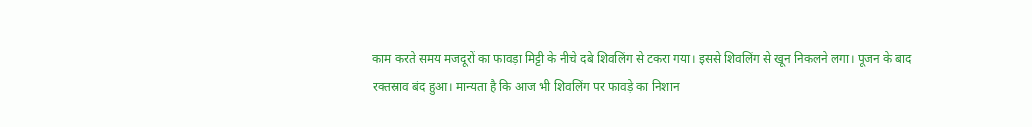काम करते समय मजदूरों का फावड़ा मिट्टी के नीचे दबे शिवलिंग से टकरा गया। इससे शिवलिंग से खून निकलने लगा। पूजन के बाद रक्तस्राव बंद हुआ। मान्यता है कि आज भी शिवलिंग पर फावड़े का निशान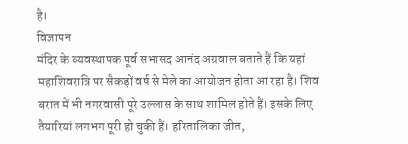है।
विज्ञापन
मंदिर के व्यवस्थापक पूर्व सभासद आनंद अग्रवाल बताते हैं कि यहां महाशिवरात्रि पर सैकड़ों वर्ष से मेले का आयोजन होता आ रहा है। शिव बरात में भी नगरवासी पूरे उल्लास के साथ शामिल होते हैं। इसके लिए तैयारियां लगभग पूरी हो चुकी हैं। हरितालिका जीत,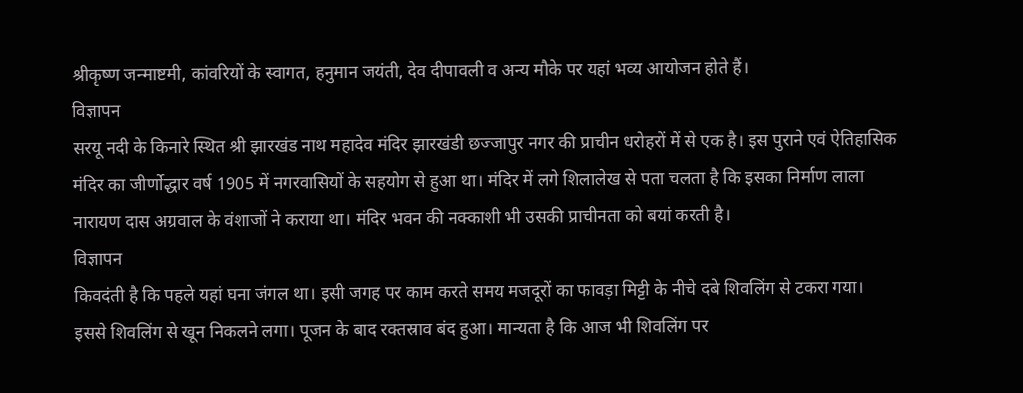श्रीकृष्ण जन्माष्टमी, कांवरियों के स्वागत, हनुमान जयंती, देव दीपावली व अन्य मौके पर यहां भव्य आयोजन होते हैं।
विज्ञापन
सरयू नदी के किनारे स्थित श्री झारखंड नाथ महादेव मंदिर झारखंडी छज्जापुर नगर की प्राचीन धरोहरों में से एक है। इस पुराने एवं ऐतिहासिक मंदिर का जीर्णोद्धार वर्ष 1905 में नगरवासियों के सहयोग से हुआ था। मंदिर में लगे शिलालेख से पता चलता है कि इसका निर्माण लाला नारायण दास अग्रवाल के वंशाजों ने कराया था। मंदिर भवन की नक्काशी भी उसकी प्राचीनता को बयां करती है।
विज्ञापन
किवदंती है कि पहले यहां घना जंगल था। इसी जगह पर काम करते समय मजदूरों का फावड़ा मिट्टी के नीचे दबे शिवलिंग से टकरा गया। इससे शिवलिंग से खून निकलने लगा। पूजन के बाद रक्तस्राव बंद हुआ। मान्यता है कि आज भी शिवलिंग पर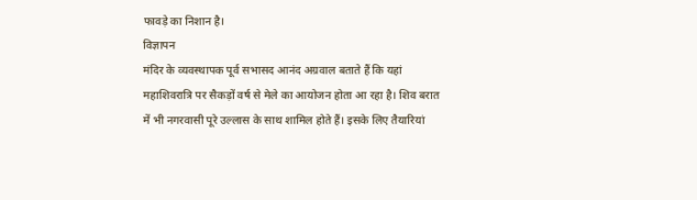फावड़े का निशान है।
विज्ञापन
मंदिर के व्यवस्थापक पूर्व सभासद आनंद अग्रवाल बताते हैं कि यहां महाशिवरात्रि पर सैकड़ों वर्ष से मेले का आयोजन होता आ रहा है। शिव बरात में भी नगरवासी पूरे उल्लास के साथ शामिल होते हैं। इसके लिए तैयारियां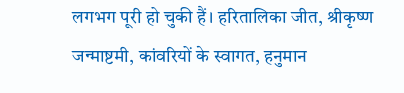लगभग पूरी हो चुकी हैं। हरितालिका जीत, श्रीकृष्ण जन्माष्टमी, कांवरियों के स्वागत, हनुमान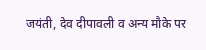जयंती, देव दीपावली व अन्य मौके पर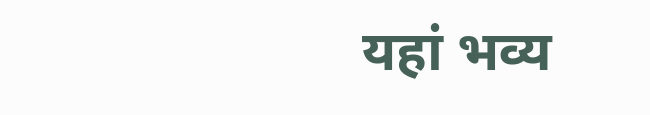यहां भव्य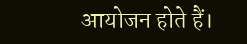आयोजन होते हैं।